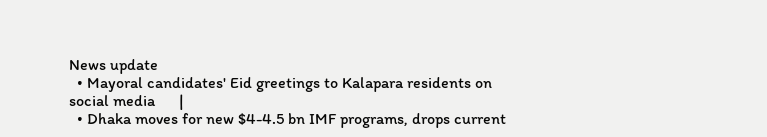News update
  • Mayoral candidates' Eid greetings to Kalapara residents on social media      |
  • Dhaka moves for new $4-4.5 bn IMF programs, drops current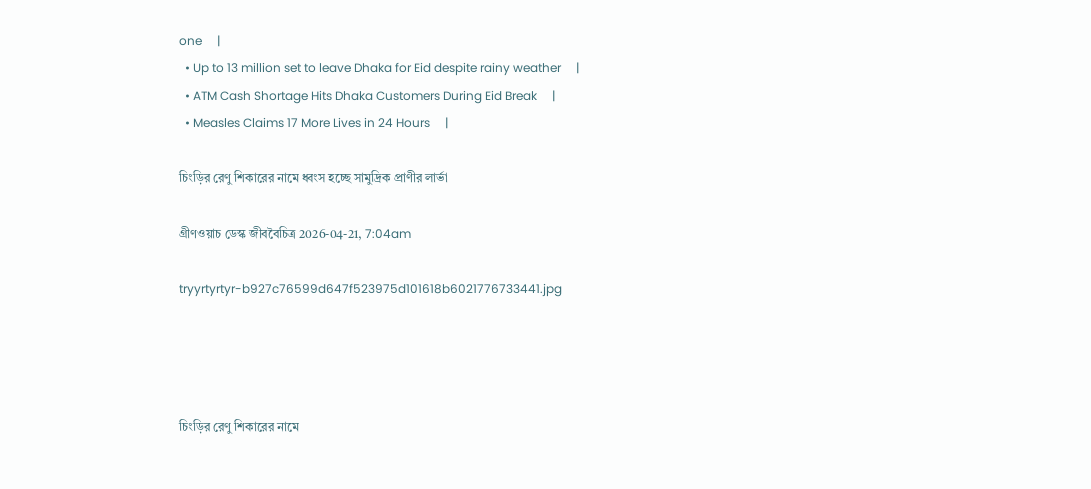one     |
  • Up to 13 million set to leave Dhaka for Eid despite rainy weather     |
  • ATM Cash Shortage Hits Dhaka Customers During Eid Break     |
  • Measles Claims 17 More Lives in 24 Hours     |

চিংড়ির রেণু শিকারের নামে ধ্বংস হচ্ছে সামুদ্রিক প্রাণীর লার্ভা

গ্রীণওয়াচ ডেস্ক জীববৈচিত্র 2026-04-21, 7:04am

tryyrtyrtyr-b927c76599d647f523975d101618b6021776733441.jpg




চিংড়ির রেণু শিকারের নামে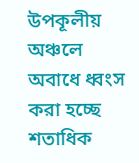উপকূলীয় অঞ্চলে অবাধে ধ্বংস করা হচ্ছে শতাধিক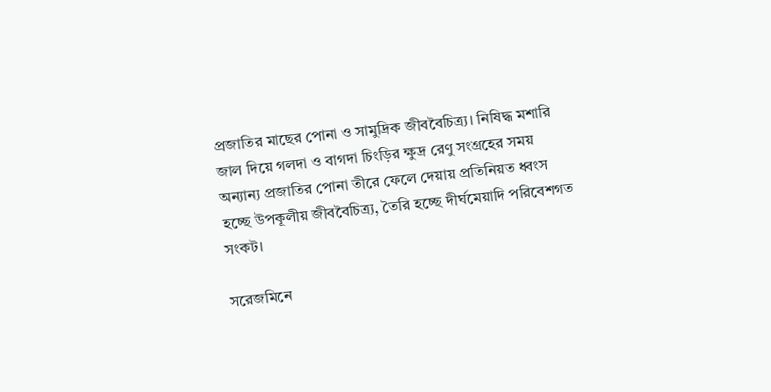প্রজাতির মাছের পোনা ও সামুদ্রিক জীববৈচিত্র্য। নিষিদ্ধ মশারি জাল দিয়ে গলদা ও বাগদা চিংড়ির ক্ষুদ্র রেণু সংগ্রহের সময় অন্যান্য প্রজাতির পোনা তীরে ফেলে দেয়ায় প্রতিনিয়ত ধ্বংস হচ্ছে উপকূলীয় জীববৈচিত্র্য, তৈরি হচ্ছে দীর্ঘমেয়াদি পরিবেশগত সংকট।

সরেজমিনে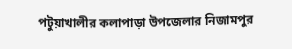পটুয়াখালীর কলাপাড়া উপজেলার নিজামপুর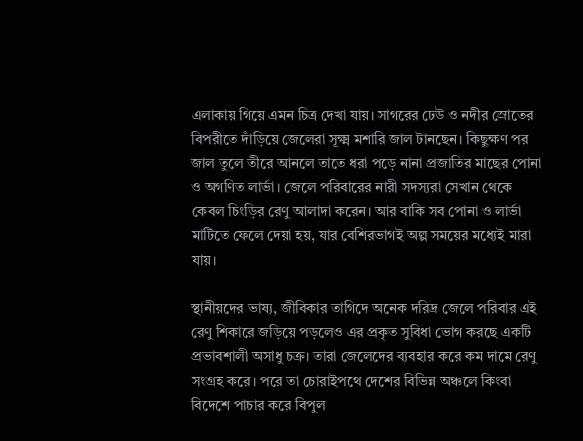এলাকায় গিয়ে এমন চিত্র দেখা যায়। সাগরের ঢেউ ও নদীর স্রোতের বিপরীতে দাঁড়িয়ে জেলেরা সূক্ষ্ম মশারি জাল টানছেন। কিছুক্ষণ পর জাল তুলে তীরে আনলে তাতে ধরা পড়ে নানা প্রজাতির মাছের পোনা ও অগণিত লার্ভা। জেলে পরিবারের নারী সদস্যরা সেখান থেকে কেবল চিংড়ির রেণু আলাদা করেন। আর বাকি সব পোনা ও লার্ভা মাটিতে ফেলে দেয়া হয়, যার বেশিরভাগই অল্প সময়ের মধ্যেই মারা যায়।

স্থানীয়দের ভাষ্য, জীবিকার তাগিদে অনেক দরিদ্র জেলে পরিবার এই রেণু শিকারে জড়িয়ে পড়লেও এর প্রকৃত সুবিধা ভোগ করছে একটি প্রভাবশালী অসাধু চক্র। তারা জেলেদের ব্যবহার করে কম দামে রেণু সংগ্রহ করে। পরে তা চোরাইপথে দেশের বিভিন্ন অঞ্চলে কিংবা বিদেশে পাচার করে বিপুল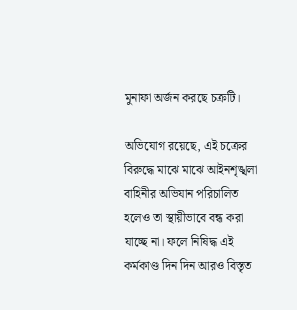মুনাফা অর্জন করছে চক্রটি।

অভিযোগ রয়েছে, এই চক্রের বিরুদ্ধে মাঝে মাঝে আইনশৃঙ্খলা বাহিনীর অভিযান পরিচালিত হলেও তা স্থায়ীভাবে বন্ধ করা যাচ্ছে না। ফলে নিষিদ্ধ এই কর্মকাণ্ড দিন দিন আরও বিস্তৃত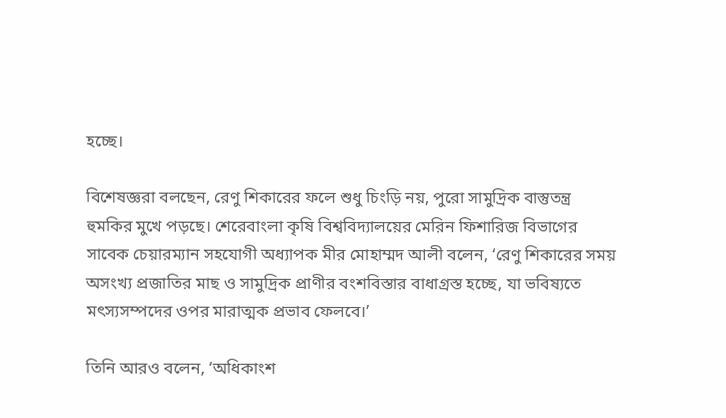হচ্ছে।

বিশেষজ্ঞরা বলছেন, রেণু শিকারের ফলে শুধু চিংড়ি নয়, পুরো সামুদ্রিক বাস্তুতন্ত্র হুমকির মুখে পড়ছে। শেরেবাংলা কৃষি বিশ্ববিদ্যালয়ের মেরিন ফিশারিজ বিভাগের সাবেক চেয়ারম্যান সহযোগী অধ্যাপক মীর মোহাম্মদ আলী বলেন, ‘রেণু শিকারের সময় অসংখ্য প্রজাতির মাছ ও সামুদ্রিক প্রাণীর বংশবিস্তার বাধাগ্রস্ত হচ্ছে, যা ভবিষ্যতে মৎস্যসম্পদের ওপর মারাত্মক প্রভাব ফেলবে।’

তিনি আরও বলেন, ‘অধিকাংশ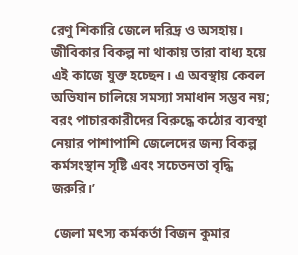রেণু শিকারি জেলে দরিদ্র ও অসহায়। জীবিকার বিকল্প না থাকায় তারা বাধ্য হয়ে এই কাজে যুক্ত হচ্ছেন। এ অবস্থায় কেবল অভিযান চালিয়ে সমস্যা সমাধান সম্ভব নয়; বরং পাচারকারীদের বিরুদ্ধে কঠোর ব্যবস্থা নেয়ার পাশাপাশি জেলেদের জন্য বিকল্প কর্মসংস্থান সৃষ্টি এবং সচেতনতা বৃদ্ধি জরুরি।’

 জেলা মৎস্য কর্মকর্তা বিজন কুমার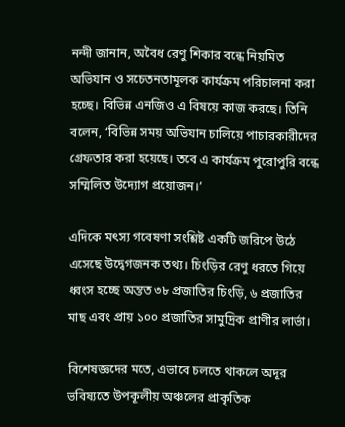নন্দী জানান, অবৈধ রেণু শিকার বন্ধে নিয়মিত অভিযান ও সচেতনতামূলক কার্যক্রম পরিচালনা করা হচ্ছে। বিভিন্ন এনজিও এ বিষয়ে কাজ করছে। তিনি বলেন, ‘বিভিন্ন সময় অভিযান চালিয়ে পাচারকারীদের গ্রেফতার করা হয়েছে। তবে এ কার্যক্রম পুরোপুরি বন্ধে সম্মিলিত উদ্যোগ প্রয়োজন।’

এদিকে মৎস্য গবেষণা সংশ্লিষ্ট একটি জরিপে উঠে এসেছে উদ্বেগজনক তথ্য। চিংড়ির রেণু ধরতে গিয়ে ধ্বংস হচ্ছে অন্তত ৩৮ প্রজাতির চিংড়ি, ৬ প্রজাতির মাছ এবং প্রায় ১০০ প্রজাতির সামুদ্রিক প্রাণীর লার্ভা।

বিশেষজ্ঞদের মতে, এভাবে চলতে থাকলে অদূর ভবিষ্যতে উপকূলীয় অঞ্চলের প্রাকৃতিক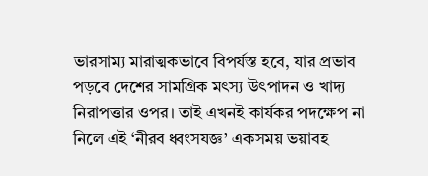ভারসাম্য মারাত্মকভাবে বিপর্যস্ত হবে, যার প্রভাব পড়বে দেশের সামগ্রিক মৎস্য উৎপাদন ও খাদ্য নিরাপত্তার ওপর। তাই এখনই কার্যকর পদক্ষেপ না নিলে এই ‘নীরব ধ্বংসযজ্ঞ’ একসময় ভয়াবহ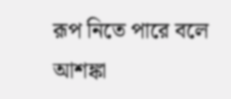রূপ নিতে পারে বলে আশঙ্কা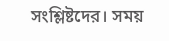সংশ্লিষ্টদের। সময়